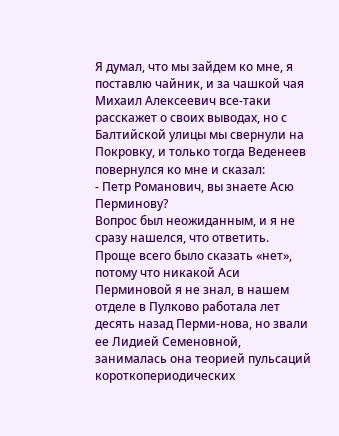Я думал, что мы зайдем ко мне, я поставлю чайник, и за чашкой чая Михаил Алексеевич все-таки расскажет о своих выводах, но с Балтийской улицы мы свернули на Покровку, и только тогда Веденеев повернулся ко мне и сказал:
- Петр Романович, вы знаете Асю Перминову?
Вопрос был неожиданным, и я не сразу нашелся, что ответить. Проще всего было сказать «нет», потому что никакой Аси Перминовой я не знал, в нашем отделе в Пулково работала лет десять назад Перми-нова, но звали ее Лидией Семеновной, занималась она теорией пульсаций короткопериодических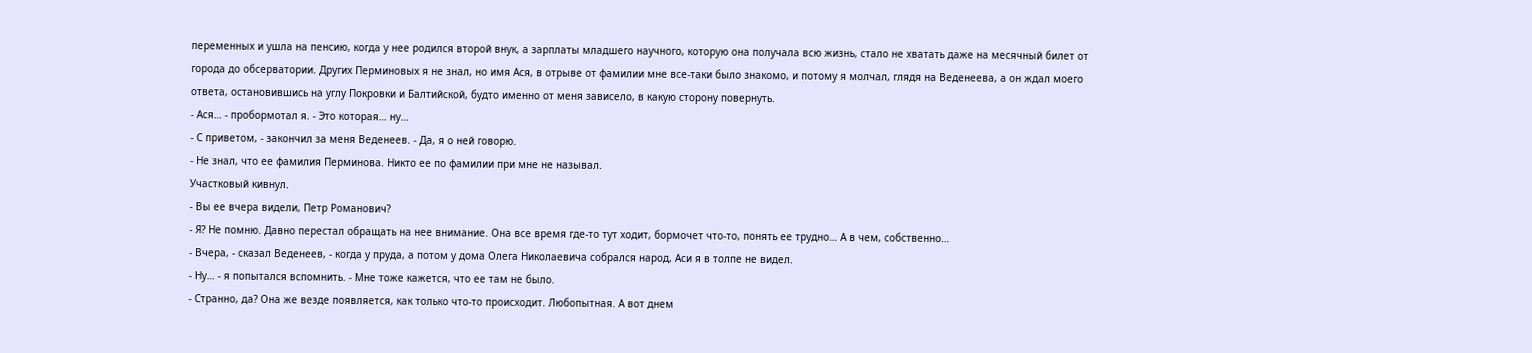переменных и ушла на пенсию, когда у нее родился второй внук, а зарплаты младшего научного, которую она получала всю жизнь, стало не хватать даже на месячный билет от города до обсерватории. Других Перминовых я не знал, но имя Ася, в отрыве от фамилии мне все-таки было знакомо, и потому я молчал, глядя на Веденеева, а он ждал моего ответа, остановившись на углу Покровки и Балтийской, будто именно от меня зависело, в какую сторону повернуть.
- Ася… - пробормотал я. - Это которая… ну…
- С приветом, - закончил за меня Веденеев. - Да, я о ней говорю.
- Не знал, что ее фамилия Перминова. Никто ее по фамилии при мне не называл.
Участковый кивнул.
- Вы ее вчера видели, Петр Романович?
- Я? Не помню. Давно перестал обращать на нее внимание. Она все время где-то тут ходит, бормочет что-то, понять ее трудно… А в чем, собственно…
- Вчера, - сказал Веденеев, - когда у пруда, а потом у дома Олега Николаевича собрался народ, Аси я в толпе не видел.
- Ну… - я попытался вспомнить. - Мне тоже кажется, что ее там не было.
- Странно, да? Она же везде появляется, как только что-то происходит. Любопытная. А вот днем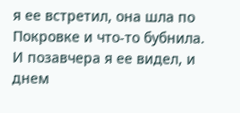я ее встретил, она шла по Покровке и что-то бубнила. И позавчера я ее видел, и днем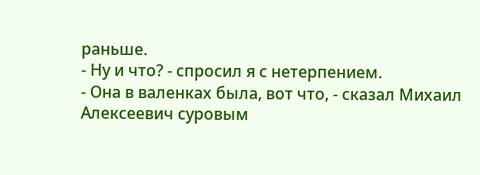раньше.
- Ну и что? - спросил я с нетерпением.
- Она в валенках была, вот что, - сказал Михаил Алексеевич суровым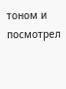тоном и посмотрел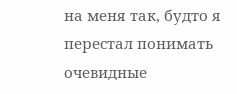на меня так, будто я перестал понимать очевидные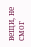вещи, не смог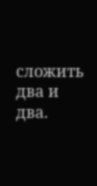сложить два и два.